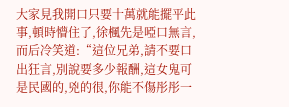大家見我開口只要十萬就能擺平此事,頓時懵住了,徐楓先是啞口無言,而后冷笑道:“這位兄弟,請不要口出狂言,別說要多少報酬,這女鬼可是民國的,兇的很,你能不傷彤彤一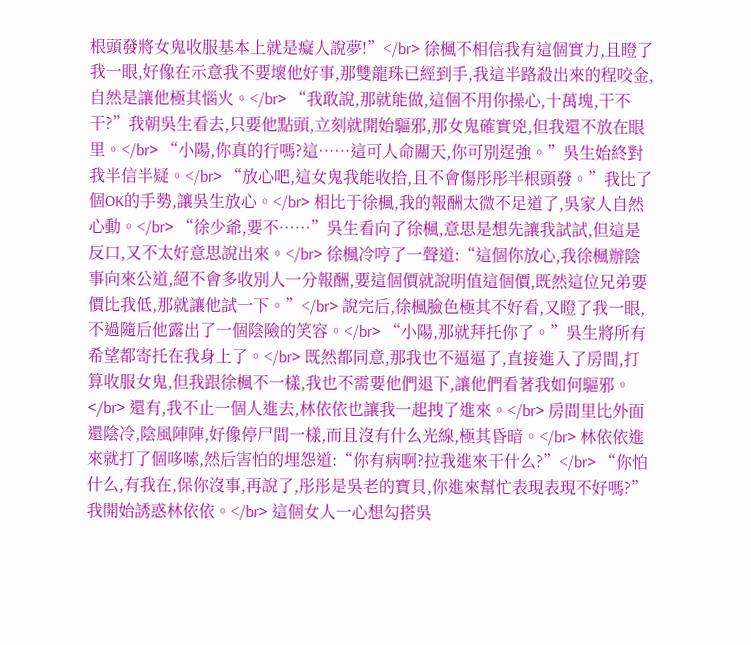根頭發將女鬼收服基本上就是癡人說夢!”</br> 徐楓不相信我有這個實力,且瞪了我一眼,好像在示意我不要壞他好事,那雙龍珠已經到手,我這半路殺出來的程咬金,自然是讓他極其惱火。</br> “我敢說,那就能做,這個不用你操心,十萬塊,干不干?”我朝吳生看去,只要他點頭,立刻就開始驅邪,那女鬼確實兇,但我還不放在眼里。</br> “小陽,你真的行嗎?這……這可人命關天,你可別逞強。”吳生始終對我半信半疑。</br> “放心吧,這女鬼我能收拾,且不會傷彤彤半根頭發。”我比了個OK的手勢,讓吳生放心。</br> 相比于徐楓,我的報酬太微不足道了,吳家人自然心動。</br> “徐少爺,要不……”吳生看向了徐楓,意思是想先讓我試試,但這是反口,又不太好意思說出來。</br> 徐楓冷哼了一聲道:“這個你放心,我徐楓辦陰事向來公道,絕不會多收別人一分報酬,要這個價就說明值這個價,既然這位兄弟要價比我低,那就讓他試一下。”</br> 說完后,徐楓臉色極其不好看,又瞪了我一眼,不過隨后他露出了一個陰險的笑容。</br> “小陽,那就拜托你了。”吳生將所有希望都寄托在我身上了。</br> 既然都同意,那我也不逼逼了,直接進入了房間,打算收服女鬼,但我跟徐楓不一樣,我也不需要他們退下,讓他們看著我如何驅邪。</br> 還有,我不止一個人進去,林依依也讓我一起拽了進來。</br> 房間里比外面還陰冷,陰風陣陣,好像停尸間一樣,而且沒有什么光線,極其昏暗。</br> 林依依進來就打了個哆嗦,然后害怕的埋怨道:“你有病啊?拉我進來干什么?”</br> “你怕什么,有我在,保你沒事,再說了,彤彤是吳老的寶貝,你進來幫忙表現表現不好嗎?”我開始誘惑林依依。</br> 這個女人一心想勾搭吳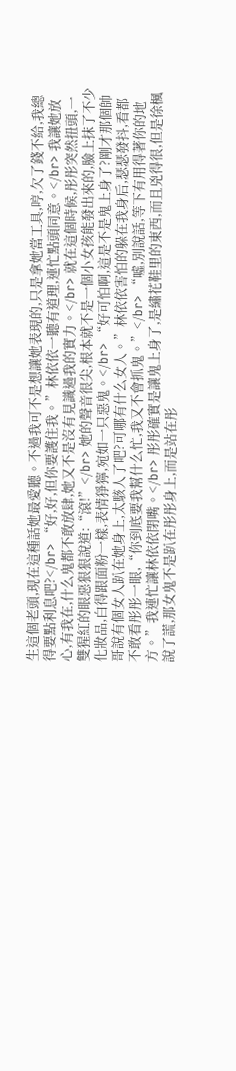生這個老頭,現在這種話她最愛聽。不過我可不是想讓她表現的,只是拿她當工具,哼,欠了錢不給,我總得要點利息吧?</br> “好,好,但你要護住我。”林依依一聽有道理,連忙點頭同意。</br> 我讓她放心,有我在,什么鬼都不敢放肆,她又不是沒有見識過我的實力。</br> 就在這個時候,彤彤突然扭頭,一雙猩紅的眼惡狠狠說道:“滾!”</br> 她的聲音很尖,根本就不是一個小女孩能發出來的,臉上抹了不少化妝品,白得跟面粉一樣,表情猙獰,宛如一只惡鬼。</br> “好可怕啊,這是不是鬼上身了?剛才那個帥哥說有個女人趴在她身上,太駭人了吧?可哪有什么女人。”林依依害怕的躲在我身后,瑟瑟發抖,看都不敢看彤彤一眼,“你到底要我幫什么忙,我又不會抓鬼。”</br> “噓,別說話,等下有用得著你的地方。”我連忙讓林依依閉嘴。</br> 彤彤確實是讓鬼上身了,是繡花鞋里的東西,而且兇得很,但是徐楓說了謊,那女鬼不是趴在彤彤身上,而是站在彤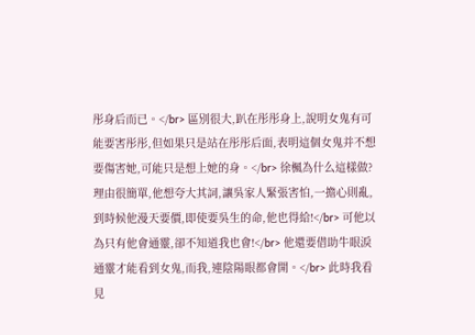彤身后而已。</br> 區別很大,趴在彤彤身上,說明女鬼有可能要害彤彤,但如果只是站在彤彤后面,表明這個女鬼并不想要傷害她,可能只是想上她的身。</br> 徐楓為什么這樣做?理由很簡單,他想夸大其詞,讓吳家人緊張害怕,一擔心則亂,到時候他漫天要價,即使要吳生的命,他也得給!</br> 可他以為只有他會通靈,卻不知道我也會!</br> 他還要借助牛眼淚通靈才能看到女鬼,而我,連陰陽眼都會開。</br> 此時我看見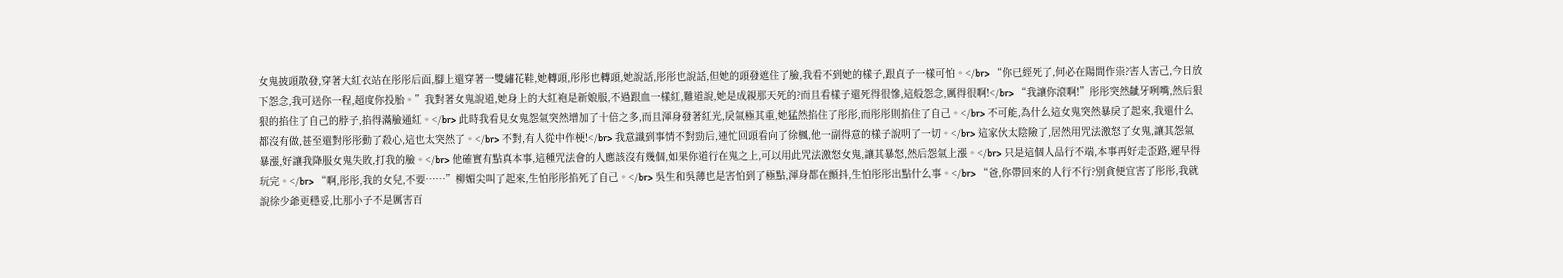女鬼披頭散發,穿著大紅衣站在彤彤后面,腳上還穿著一雙繡花鞋,她轉頭,彤彤也轉頭,她說話,彤彤也說話,但她的頭發遮住了臉,我看不到她的樣子,跟貞子一樣可怕。</br> “你已經死了,何必在陽間作祟?害人害己,今日放下怨念,我可送你一程,超度你投胎。”我對著女鬼說道,她身上的大紅袍是新娘服,不過跟血一樣紅,難道說,她是成親那天死的?而且看樣子還死得很慘,這般怨念,厲得很啊!</br> “我讓你滾啊!”彤彤突然齜牙咧嘴,然后狠狠的掐住了自己的脖子,掐得滿臉通紅。</br> 此時我看見女鬼怨氣突然增加了十倍之多,而且渾身發著紅光,戾氣極其重,她猛然掐住了彤彤,而彤彤則掐住了自己。</br> 不可能,為什么這女鬼突然暴戾了起來,我還什么都沒有做,甚至還對彤彤動了殺心,這也太突然了。</br> 不對,有人從中作梗!</br> 我意識到事情不對勁后,連忙回頭看向了徐楓,他一副得意的樣子說明了一切。</br> 這家伙太陰險了,居然用咒法激怒了女鬼,讓其怨氣暴漲,好讓我降服女鬼失敗,打我的臉。</br> 他確實有點真本事,這種咒法會的人應該沒有幾個,如果你道行在鬼之上,可以用此咒法激怒女鬼,讓其暴怒,然后怨氣上漲。</br> 只是這個人品行不端,本事再好走歪路,遲早得玩完。</br> “啊,彤彤,我的女兒,不要……”柳媚尖叫了起來,生怕彤彤掐死了自己。</br> 吳生和吳薄也是害怕到了極點,渾身都在顫抖,生怕彤彤出點什么事。</br> “爸,你帶回來的人行不行?別貪便宜害了彤彤,我就說徐少爺更穩妥,比那小子不是厲害百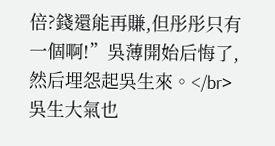倍?錢還能再賺,但彤彤只有一個啊!”吳薄開始后悔了,然后埋怨起吳生來。</br> 吳生大氣也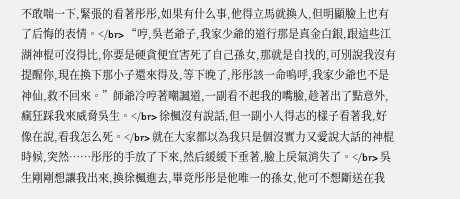不敢喘一下,緊張的看著彤彤,如果有什么事,他得立馬就換人,但明顯臉上也有了后悔的表情。</br> “哼,吳老爺子,我家少爺的道行那是真金白銀,跟這些江湖神棍可沒得比,你要是硬貪便宜害死了自己孫女,那就是自找的,可別說我沒有提醒你,現在換下那小子還來得及,等下晚了,彤彤該一命嗚呼,我家少爺也不是神仙,救不回來。”師爺冷哼著嘲諷道,一副看不起我的嘴臉,趁著出了點意外,瘋狂踩我來威脅吳生。</br> 徐楓沒有說話,但一副小人得志的樣子看著我,好像在說,看我怎么死。</br> 就在大家都以為我只是個沒實力又愛說大話的神棍時候,突然……彤彤的手放了下來,然后緩緩下垂著,臉上戾氣消失了。</br> 吳生剛剛想讓我出來,換徐楓進去,畢竟彤彤是他唯一的孫女,他可不想斷送在我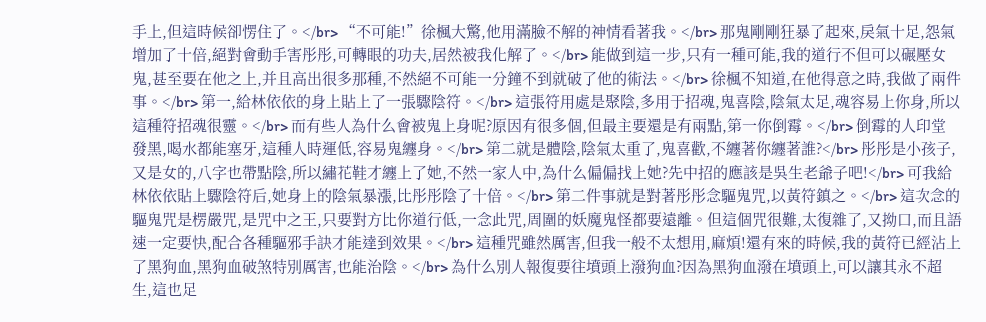手上,但這時候卻愣住了。</br> “不可能!”徐楓大驚,他用滿臉不解的神情看著我。</br> 那鬼剛剛狂暴了起來,戾氣十足,怨氣增加了十倍,絕對會動手害彤彤,可轉眼的功夫,居然被我化解了。</br> 能做到這一步,只有一種可能,我的道行不但可以碾壓女鬼,甚至要在他之上,并且高出很多那種,不然絕不可能一分鐘不到就破了他的術法。</br> 徐楓不知道,在他得意之時,我做了兩件事。</br> 第一,給林依依的身上貼上了一張驟陰符。</br> 這張符用處是聚陰,多用于招魂,鬼喜陰,陰氣太足,魂容易上你身,所以這種符招魂很靈。</br> 而有些人為什么會被鬼上身呢?原因有很多個,但最主要還是有兩點,第一你倒霉。</br> 倒霉的人印堂發黑,喝水都能塞牙,這種人時運低,容易鬼纏身。</br> 第二就是體陰,陰氣太重了,鬼喜歡,不纏著你纏著誰?</br> 彤彤是小孩子,又是女的,八字也帶點陰,所以繡花鞋才纏上了她,不然一家人中,為什么偏偏找上她?先中招的應該是吳生老爺子吧!</br> 可我給林依依貼上驟陰符后,她身上的陰氣暴漲,比彤彤陰了十倍。</br> 第二件事就是對著彤彤念驅鬼咒,以黃符鎮之。</br> 這次念的驅鬼咒是楞嚴咒,是咒中之王,只要對方比你道行低,一念此咒,周圍的妖魔鬼怪都要遠離。但這個咒很難,太復雜了,又拗口,而且語速一定要快,配合各種驅邪手訣才能達到效果。</br> 這種咒雖然厲害,但我一般不太想用,麻煩!還有來的時候,我的黃符已經沾上了黑狗血,黑狗血破煞特別厲害,也能治陰。</br> 為什么別人報復要往墳頭上潑狗血?因為黑狗血潑在墳頭上,可以讓其永不超生,這也足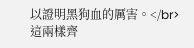以證明黑狗血的厲害。</br> 這兩樣齊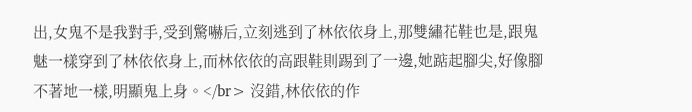出,女鬼不是我對手,受到驚嚇后,立刻逃到了林依依身上,那雙繡花鞋也是,跟鬼魅一樣穿到了林依依身上,而林依依的高跟鞋則踢到了一邊,她踮起腳尖,好像腳不著地一樣,明顯鬼上身。</br> 沒錯,林依依的作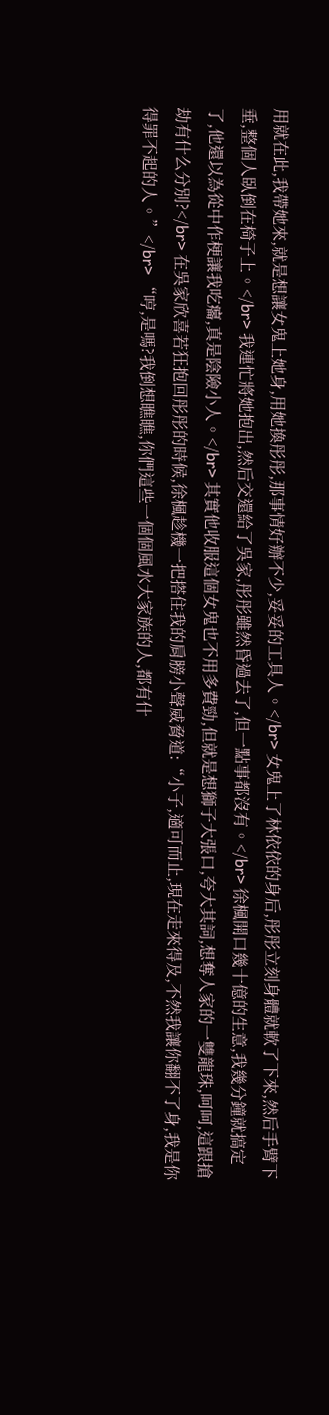用就在此,我帶她來,就是想讓女鬼上她身,用她換彤彤,那事情好辦不少,妥妥的工具人。</br> 女鬼上了林依依的身后,彤彤立刻身體就軟了下來,然后手臂下垂,整個人臥倒在椅子上。</br> 我連忙將她抱出,然后交還給了吳家,彤彤雖然昏過去了,但一點事都沒有。</br> 徐楓開口幾十億的生意,我幾分鐘就搞定了,他還以為從中作梗讓我吃癟,真是陰險小人。</br> 其實他收服這個女鬼也不用多費勁,但就是想獅子大張口,夸大其詞,想奪人家的一雙龍珠,呵呵,這跟搶劫有什么分別?</br> 在吳家欣喜若狂抱回彤彤的時候,徐楓趁機一把搭住我的肩膀小聲威脅道:“小子,適可而止,現在走來得及,不然我讓你翻不了身,我是你得罪不起的人。”</br> “哼,是嗎?我倒想瞧瞧,你們這些一個個風水大家族的人,都有什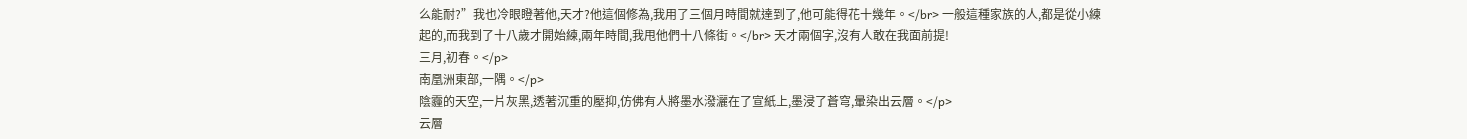么能耐?”我也冷眼瞪著他,天才?他這個修為,我用了三個月時間就達到了,他可能得花十幾年。</br> 一般這種家族的人,都是從小練起的,而我到了十八歲才開始練,兩年時間,我甩他們十八條街。</br> 天才兩個字,沒有人敢在我面前提!
三月,初春。</p>
南凰洲東部,一隅。</p>
陰霾的天空,一片灰黑,透著沉重的壓抑,仿佛有人將墨水潑灑在了宣紙上,墨浸了蒼穹,暈染出云層。</p>
云層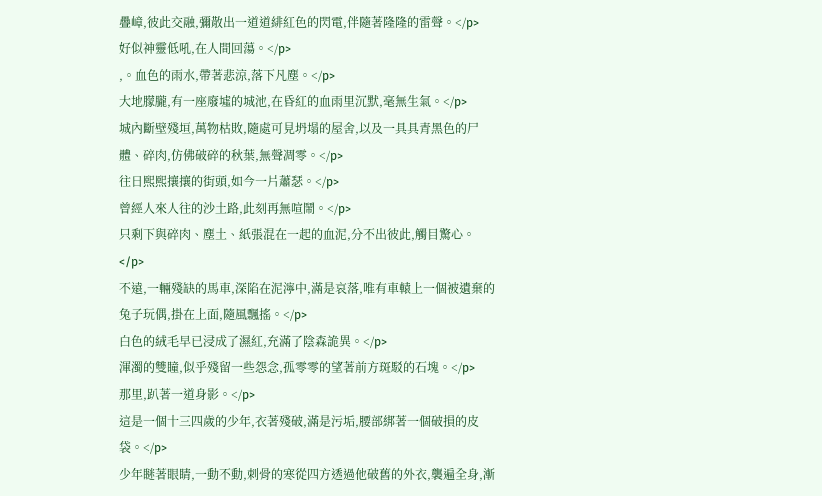疊嶂,彼此交融,彌散出一道道緋紅色的閃電,伴隨著隆隆的雷聲。</p>
好似神靈低吼,在人間回蕩。</p>
,。血色的雨水,帶著悲涼,落下凡塵。</p>
大地朦朧,有一座廢墟的城池,在昏紅的血雨里沉默,毫無生氣。</p>
城內斷壁殘垣,萬物枯敗,隨處可見坍塌的屋舍,以及一具具青黑色的尸體、碎肉,仿佛破碎的秋葉,無聲凋零。</p>
往日熙熙攘攘的街頭,如今一片蕭瑟。</p>
曾經人來人往的沙土路,此刻再無喧鬧。</p>
只剩下與碎肉、塵土、紙張混在一起的血泥,分不出彼此,觸目驚心。</p>
不遠,一輛殘缺的馬車,深陷在泥濘中,滿是哀落,唯有車轅上一個被遺棄的兔子玩偶,掛在上面,隨風飄搖。</p>
白色的絨毛早已浸成了濕紅,充滿了陰森詭異。</p>
渾濁的雙瞳,似乎殘留一些怨念,孤零零的望著前方斑駁的石塊。</p>
那里,趴著一道身影。</p>
這是一個十三四歲的少年,衣著殘破,滿是污垢,腰部綁著一個破損的皮袋。</p>
少年瞇著眼睛,一動不動,刺骨的寒從四方透過他破舊的外衣,襲遍全身,漸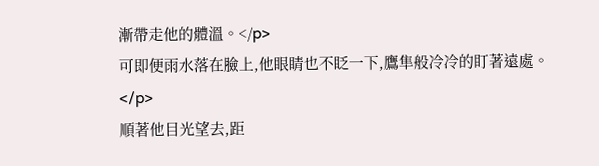漸帶走他的體溫。</p>
可即便雨水落在臉上,他眼睛也不眨一下,鷹隼般冷冷的盯著遠處。</p>
順著他目光望去,距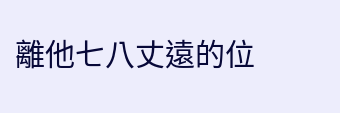離他七八丈遠的位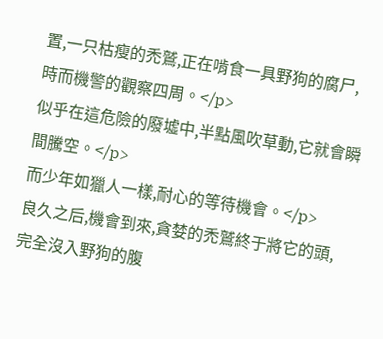置,一只枯瘦的禿鷲,正在啃食一具野狗的腐尸,時而機警的觀察四周。</p>
似乎在這危險的廢墟中,半點風吹草動,它就會瞬間騰空。</p>
而少年如獵人一樣,耐心的等待機會。</p>
良久之后,機會到來,貪婪的禿鷲終于將它的頭,完全沒入野狗的腹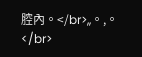腔內。</br>,,。,。</br>